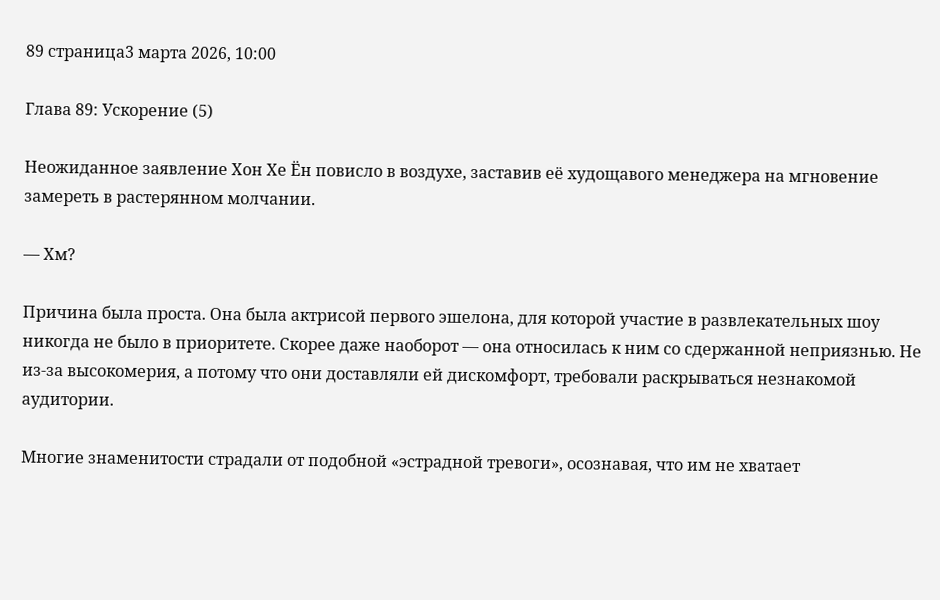89 страница3 марта 2026, 10:00

Глава 89: Ускорение (5)

Неожиданное заявление Хон Хе Ён повисло в воздухе, заставив её худощавого менеджера на мгновение замереть в растерянном молчании.

— Хм?

Причина была проста. Она была актрисой первого эшелона, для которой участие в развлекательных шоу никогда не было в приоритете. Скорее даже наоборот — она относилась к ним со сдержанной неприязнью. Не из-за высокомерия, а потому что они доставляли ей дискомфорт, требовали раскрываться незнакомой аудитории.

Многие знаменитости страдали от подобной «эстрадной тревоги», осознавая, что им не хватает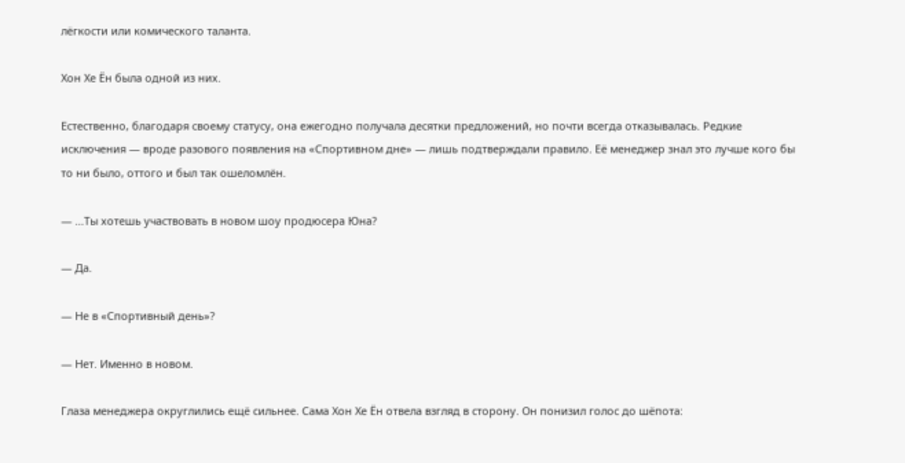лёгкости или комического таланта.

Хон Хе Ён была одной из них.

Естественно, благодаря своему статусу, она ежегодно получала десятки предложений, но почти всегда отказывалась. Редкие исключения — вроде разового появления на «Спортивном дне» — лишь подтверждали правило. Её менеджер знал это лучше кого бы то ни было, оттого и был так ошеломлён.

— ...Ты хотешь участвовать в новом шоу продюсера Юна?

— Да.

— Не в «Спортивный день»?

— Нет. Именно в новом.

Глаза менеджера округлились ещё сильнее. Сама Хон Хе Ён отвела взгляд в сторону. Он понизил голос до шёпота: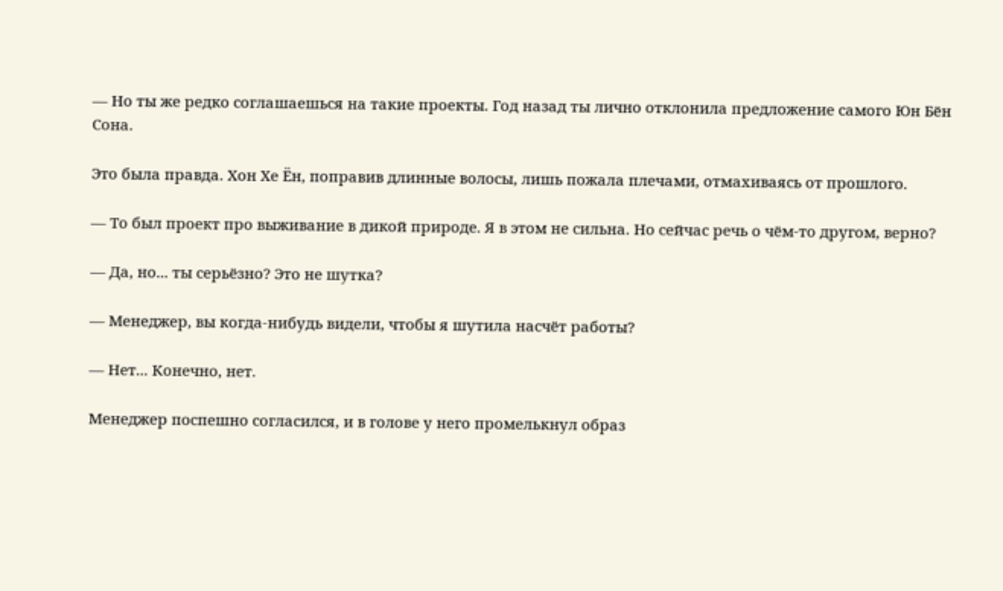— Но ты же редко соглашаешься на такие проекты. Год назад ты лично отклонила предложение самого Юн Бён Сона.

Это была правда. Хон Хе Ён, поправив длинные волосы, лишь пожала плечами, отмахиваясь от прошлого.

— То был проект про выживание в дикой природе. Я в этом не сильна. Но сейчас речь о чём-то другом, верно?

— Да, но... ты серьёзно? Это не шутка?

— Менеджер, вы когда-нибудь видели, чтобы я шутила насчёт работы?

— Нет... Конечно, нет.

Менеджер поспешно согласился, и в голове у него промелькнул образ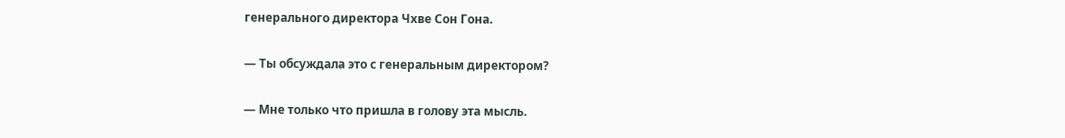генерального директора Чхве Сон Гона.

— Ты обсуждала это с генеральным директором?

— Мне только что пришла в голову эта мысль.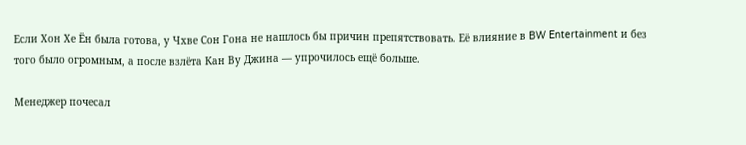Если Хон Хе Ён была готова, у Чхве Сон Гона не нашлось бы причин препятствовать. Её влияние в BW Entertainment и без того было огромным, а после взлёта Кан Ву Джина — упрочилось ещё больше.

Менеджер почесал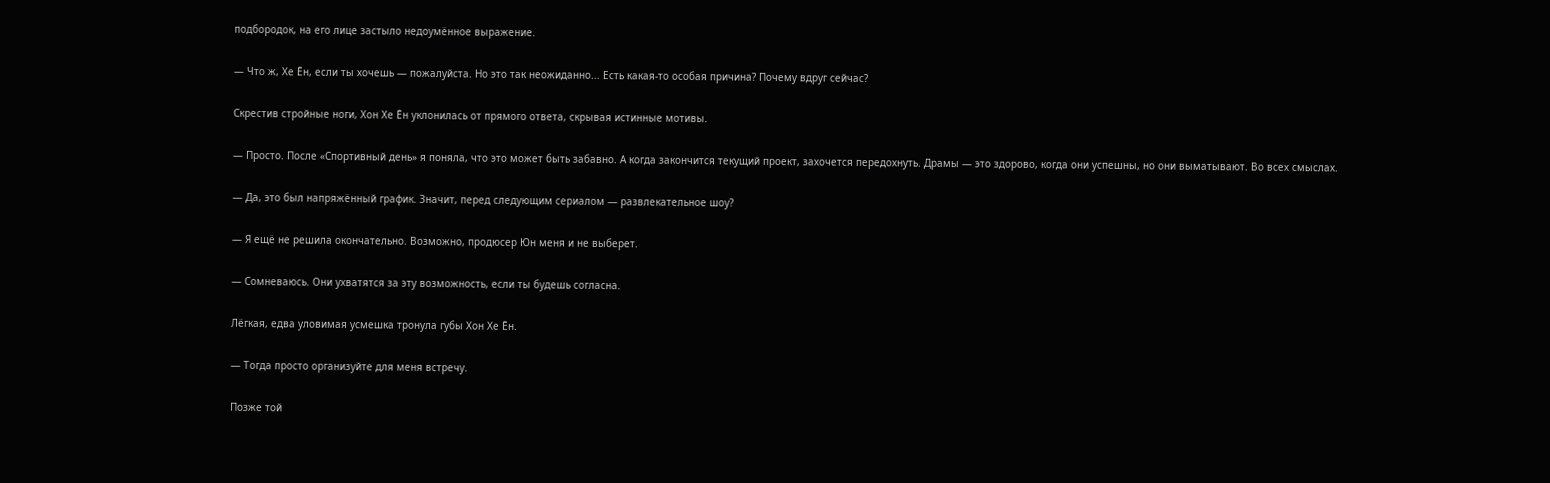подбородок, на его лице застыло недоумённое выражение.

— Что ж, Хе Ён, если ты хочешь — пожалуйста. Но это так неожиданно... Есть какая-то особая причина? Почему вдруг сейчас?

Скрестив стройные ноги, Хон Хе Ён уклонилась от прямого ответа, скрывая истинные мотивы.

— Просто. После «Спортивный день» я поняла, что это может быть забавно. А когда закончится текущий проект, захочется передохнуть. Драмы — это здорово, когда они успешны, но они выматывают. Во всех смыслах.

— Да, это был напряжённый график. Значит, перед следующим сериалом — развлекательное шоу?

— Я ещё не решила окончательно. Возможно, продюсер Юн меня и не выберет.

— Сомневаюсь. Они ухватятся за эту возможность, если ты будешь согласна.

Лёгкая, едва уловимая усмешка тронула губы Хон Хе Ён.

— Тогда просто организуйте для меня встречу.

Позже той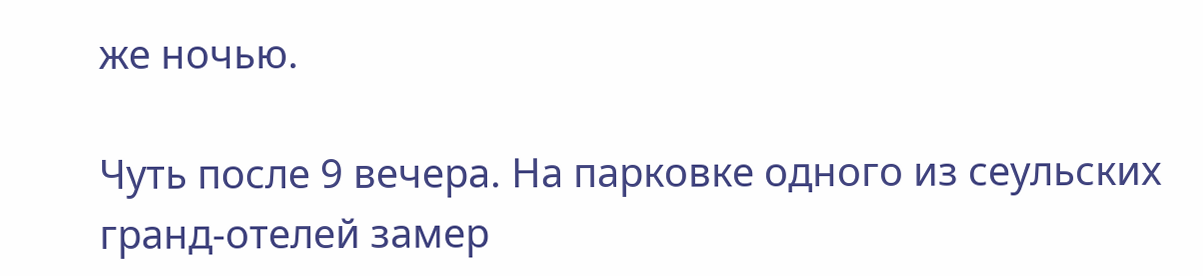же ночью.

Чуть после 9 вечера. На парковке одного из сеульских гранд-отелей замер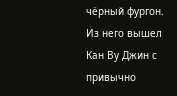чёрный фургон. Из него вышел Кан Ву Джин с привычно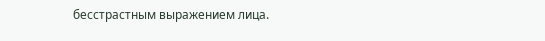бесстрастным выражением лица.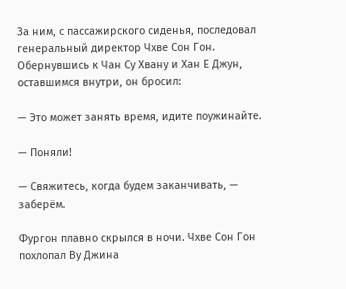За ним, с пассажирского сиденья, последовал генеральный директор Чхве Сон Гон. Обернувшись к Чан Су Хвану и Хан Е Джун, оставшимся внутри, он бросил:

— Это может занять время, идите поужинайте.

— Поняли!

— Свяжитесь, когда будем заканчивать, — заберём.

Фургон плавно скрылся в ночи. Чхве Сон Гон похлопал Ву Джина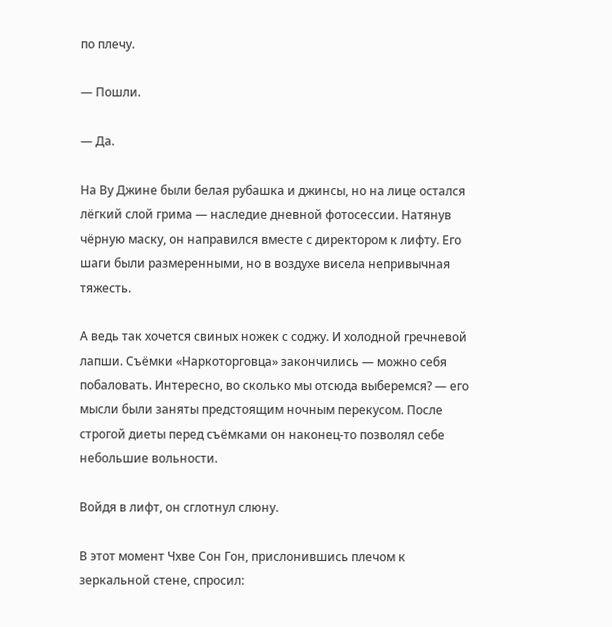по плечу.

— Пошли.

— Да.

На Ву Джине были белая рубашка и джинсы, но на лице остался лёгкий слой грима — наследие дневной фотосессии. Натянув чёрную маску, он направился вместе с директором к лифту. Его шаги были размеренными, но в воздухе висела непривычная тяжесть.

А ведь так хочется свиных ножек с соджу. И холодной гречневой лапши. Съёмки «Наркоторговца» закончились — можно себя побаловать. Интересно, во сколько мы отсюда выберемся? — его мысли были заняты предстоящим ночным перекусом. После строгой диеты перед съёмками он наконец-то позволял себе небольшие вольности.

Войдя в лифт, он сглотнул слюну.

В этот момент Чхве Сон Гон, прислонившись плечом к зеркальной стене, спросил: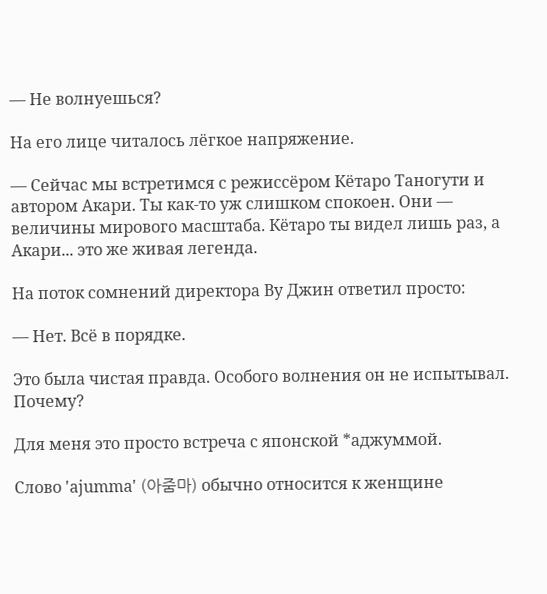— Не волнуешься?

На его лице читалось лёгкое напряжение.

— Сейчас мы встретимся с режиссёром Кётаро Таногути и автором Акари. Ты как-то уж слишком спокоен. Они — величины мирового масштаба. Кётаро ты видел лишь раз, а Акари... это же живая легенда.

На поток сомнений директора Ву Джин ответил просто:

— Нет. Всё в порядке.

Это была чистая правда. Особого волнения он не испытывал. Почему?

Для меня это просто встреча с японской *аджуммой.

Слово 'ajumma' (아줌마) обычно относится к женщине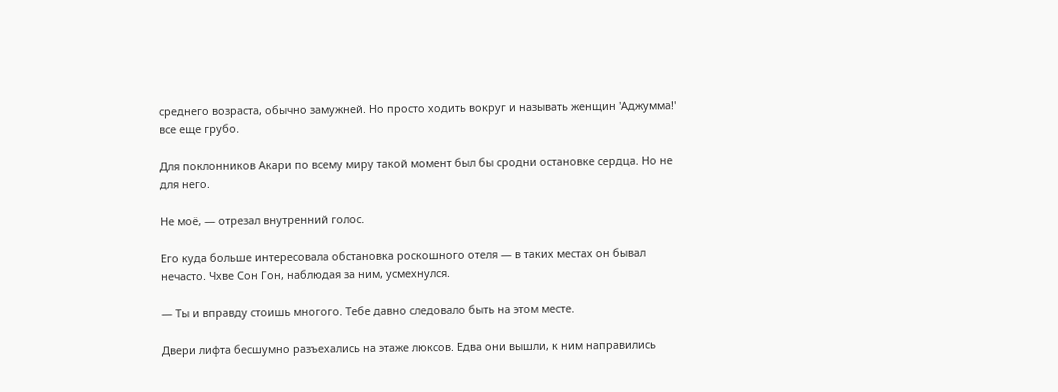среднего возраста, обычно замужней. Но просто ходить вокруг и называть женщин 'Аджумма!' все еще грубо.

Для поклонников Акари по всему миру такой момент был бы сродни остановке сердца. Но не для него.

Не моё, — отрезал внутренний голос.

Его куда больше интересовала обстановка роскошного отеля — в таких местах он бывал нечасто. Чхве Сон Гон, наблюдая за ним, усмехнулся.

— Ты и вправду стоишь многого. Тебе давно следовало быть на этом месте.

Двери лифта бесшумно разъехались на этаже люксов. Едва они вышли, к ним направились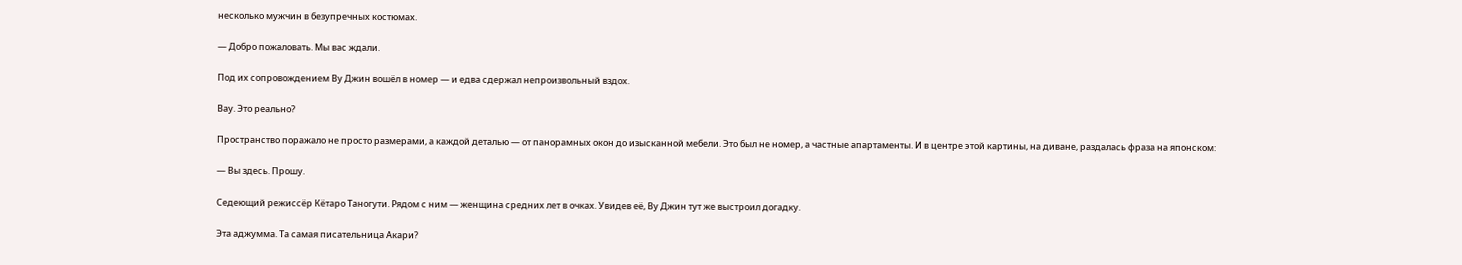несколько мужчин в безупречных костюмах.

— Добро пожаловать. Мы вас ждали.

Под их сопровождением Ву Джин вошёл в номер — и едва сдержал непроизвольный вздох.

Вау. Это реально?

Пространство поражало не просто размерами, а каждой деталью — от панорамных окон до изысканной мебели. Это был не номер, а частные апартаменты. И в центре этой картины, на диване, раздалась фраза на японском:

— Вы здесь. Прошу.

Седеющий режиссёр Кётаро Таногути. Рядом с ним — женщина средних лет в очках. Увидев её, Ву Джин тут же выстроил догадку.

Эта аджумма. Та самая писательница Акари?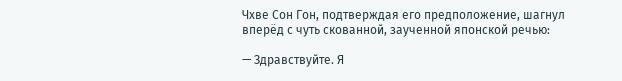Чхве Сон Гон, подтверждая его предположение, шагнул вперёд с чуть скованной, заученной японской речью:

— Здравствуйте. Я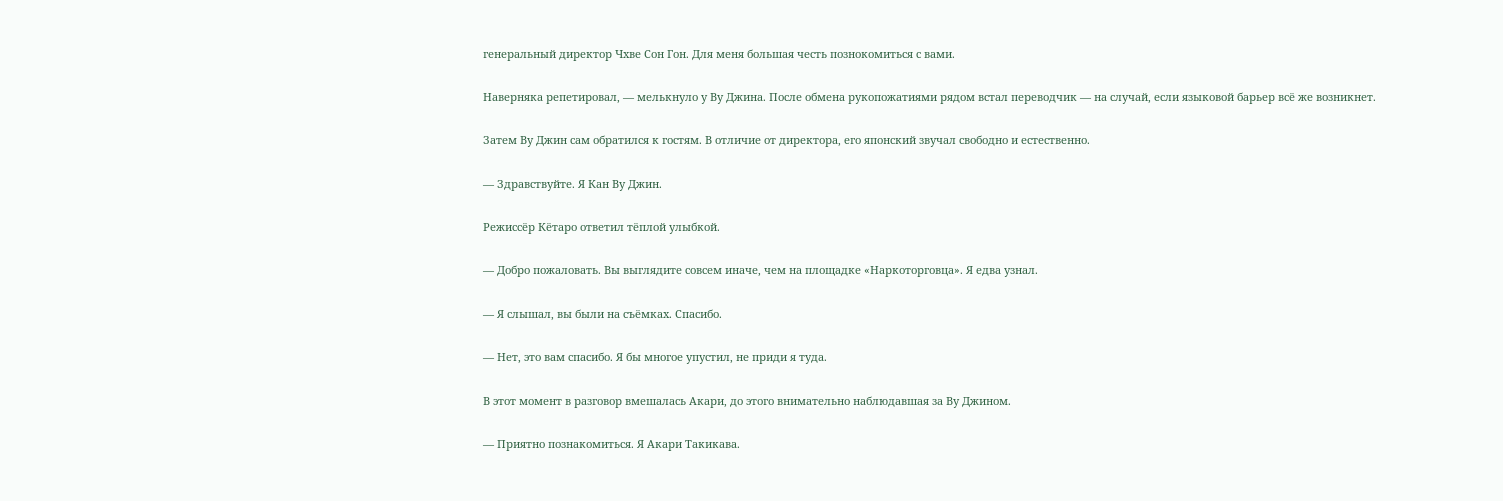генеральный директор Чхве Сон Гон. Для меня большая честь познокомиться с вами.

Наверняка репетировал, — мелькнуло у Ву Джина. После обмена рукопожатиями рядом встал переводчик — на случай, если языковой барьер всё же возникнет.

Затем Ву Джин сам обратился к гостям. В отличие от директора, его японский звучал свободно и естественно.

— Здравствуйте. Я Кан Ву Джин.

Режиссёр Кётаро ответил тёплой улыбкой.

— Добро пожаловать. Вы выглядите совсем иначе, чем на площадке «Наркоторговца». Я едва узнал.

— Я слышал, вы были на съёмках. Спасибо.

— Нет, это вам спасибо. Я бы многое упустил, не приди я туда.

В этот момент в разговор вмешалась Акари, до этого внимательно наблюдавшая за Ву Джином.

— Приятно познакомиться. Я Акари Такикава.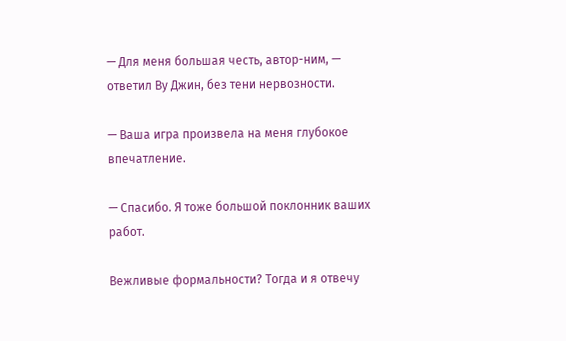— Для меня большая честь, автор-ним, — ответил Ву Джин, без тени нервозности.

— Ваша игра произвела на меня глубокое впечатление.

— Спасибо. Я тоже большой поклонник ваших работ.

Вежливые формальности? Тогда и я отвечу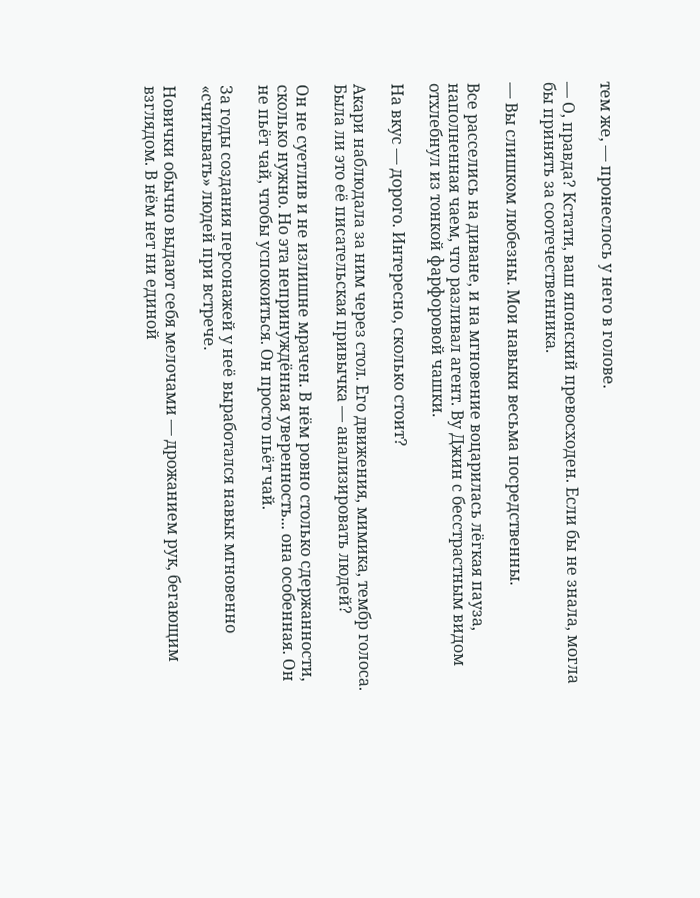тем же, — пронеслось у него в голове.

— О, правда? Кстати, ваш японский превосходен. Если бы не знала, могла бы принять за соотечественника.

— Вы слишком любезны. Мои навыки весьма посредственны.

Все расселись на диване, и на мгновение воцарилась лёгкая пауза, наполненная чаем, что разливал агент. Ву Джин с бесстрастным видом отхлебнул из тонкой фарфоровой чашки.

На вкус — дорого. Интересно, сколько стоит?

Акари наблюдала за ним через стол. Его движения, мимика, тембр голоса. Была ли это её писательская привычка — анализировать людей?

Он не суетлив и не излишне мрачен. В нём ровно столько сдержанности, сколько нужно. Но эта непринуждённая уверенность... она особенная. Он не пьёт чай, чтобы успокоиться. Он просто пьёт чай.

За годы создания персонажей у неё выработался навык мгновенно «считывать» людей при встрече.

Новички обычно выдают себя мелочами — дрожанием рук, бегающим взглядом. В нём нет ни единой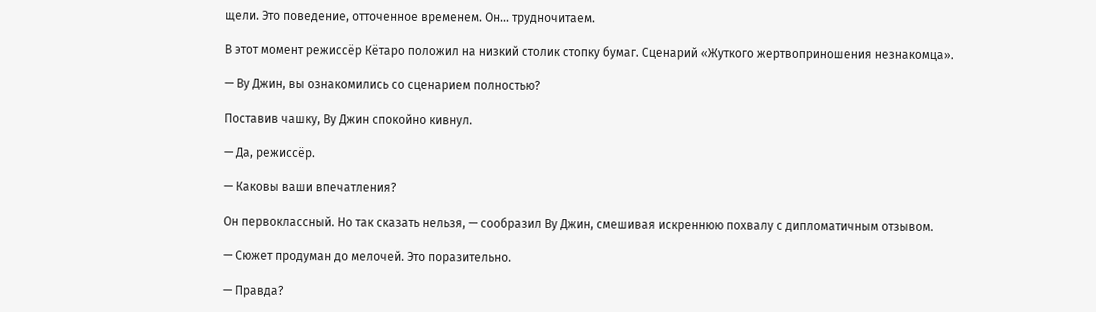щели. Это поведение, отточенное временем. Он... трудночитаем.

В этот момент режиссёр Кётаро положил на низкий столик стопку бумаг. Сценарий «Жуткого жертвоприношения незнакомца».

— Ву Джин, вы ознакомились со сценарием полностью?

Поставив чашку, Ву Джин спокойно кивнул.

— Да, режиссёр.

— Каковы ваши впечатления?

Он первоклассный. Но так сказать нельзя, — сообразил Ву Джин, смешивая искреннюю похвалу с дипломатичным отзывом.

— Сюжет продуман до мелочей. Это поразительно.

— Правда?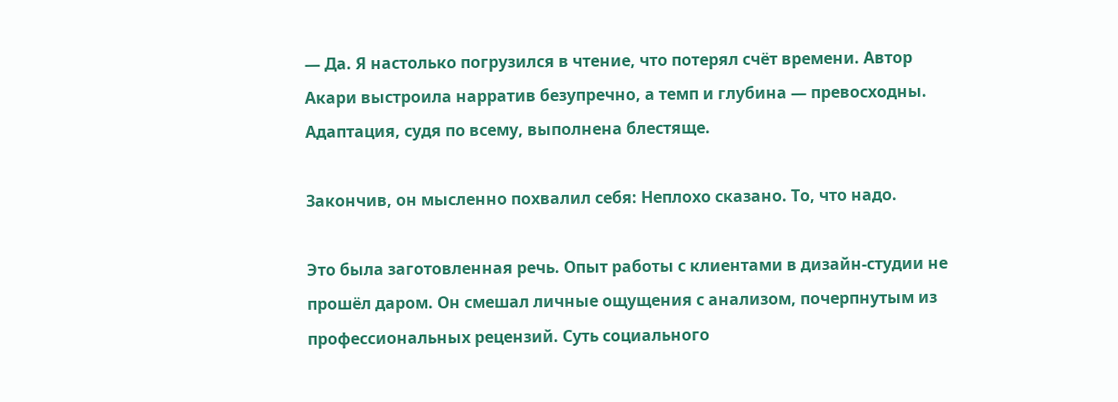— Да. Я настолько погрузился в чтение, что потерял счёт времени. Автор Акари выстроила нарратив безупречно, а темп и глубина — превосходны. Адаптация, судя по всему, выполнена блестяще.

Закончив, он мысленно похвалил себя: Неплохо сказано. То, что надо.

Это была заготовленная речь. Опыт работы с клиентами в дизайн-студии не прошёл даром. Он смешал личные ощущения с анализом, почерпнутым из профессиональных рецензий. Суть социального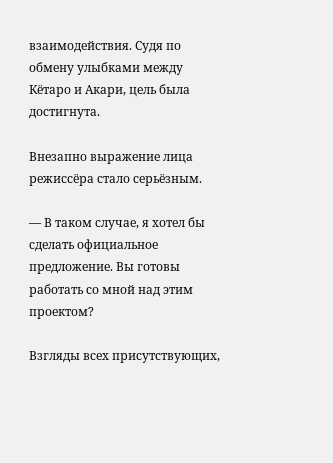взаимодействия. Судя по обмену улыбками между Кётаро и Акари, цель была достигнута.

Внезапно выражение лица режиссёра стало серьёзным.

— В таком случае, я хотел бы сделать официальное предложение. Вы готовы работать со мной над этим проектом?

Взгляды всех присутствующих,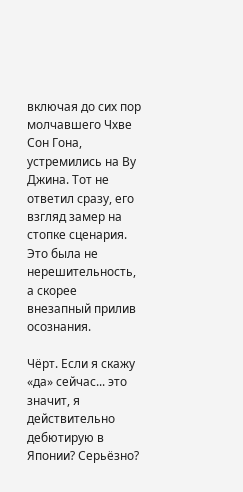включая до сих пор молчавшего Чхве Сон Гона, устремились на Ву Джина. Тот не ответил сразу, его взгляд замер на стопке сценария. Это была не нерешительность, а скорее внезапный прилив осознания.

Чёрт. Если я скажу «да» сейчас... это значит, я действительно дебютирую в Японии? Серьёзно?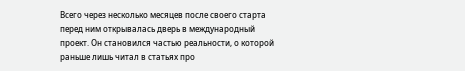Всего через несколько месяцев после своего старта перед ним открывалась дверь в международный проект. Он становился частью реальности, о которой раньше лишь читал в статьях про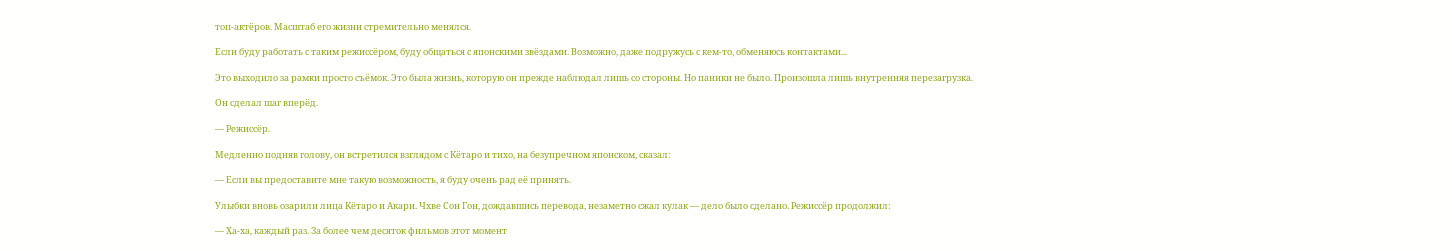топ-актёров. Масштаб его жизни стремительно менялся.

Если буду работать с таким режиссёром, буду общаться с японскими звёздами. Возможно, даже подружусь с кем-то, обменяюсь контактами...

Это выходило за рамки просто съёмок. Это была жизнь, которую он прежде наблюдал лишь со стороны. Но паники не было. Произошла лишь внутренняя перезагрузка.

Он сделал шаг вперёд.

— Режиссёр.

Медленно подняв голову, он встретился взглядом с Кётаро и тихо, на безупречном японском, сказал:

— Если вы предоставите мне такую возможность, я буду очень рад её принять.

Улыбки вновь озарили лица Кётаро и Акари. Чхве Сон Гон, дождавшись перевода, незаметно сжал кулак — дело было сделано. Режиссёр продолжил:

— Ха-ха, каждый раз. За более чем десяток фильмов этот момент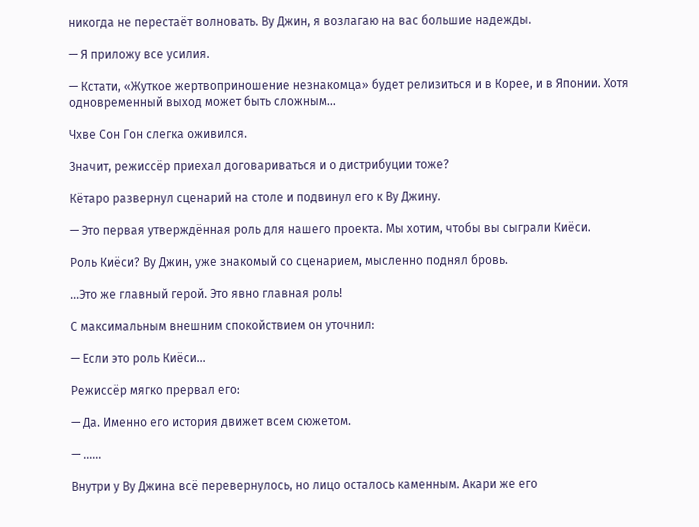никогда не перестаёт волновать. Ву Джин, я возлагаю на вас большие надежды.

— Я приложу все усилия.

— Кстати, «Жуткое жертвоприношение незнакомца» будет релизиться и в Корее, и в Японии. Хотя одновременный выход может быть сложным...

Чхве Сон Гон слегка оживился.

Значит, режиссёр приехал договариваться и о дистрибуции тоже?

Кётаро развернул сценарий на столе и подвинул его к Ву Джину.

— Это первая утверждённая роль для нашего проекта. Мы хотим, чтобы вы сыграли Киёси.

Роль Киёси? Ву Джин, уже знакомый со сценарием, мысленно поднял бровь.

...Это же главный герой. Это явно главная роль!

С максимальным внешним спокойствием он уточнил:

— Если это роль Киёси...

Режиссёр мягко прервал его:

— Да. Именно его история движет всем сюжетом.

— ......

Внутри у Ву Джина всё перевернулось, но лицо осталось каменным. Акари же его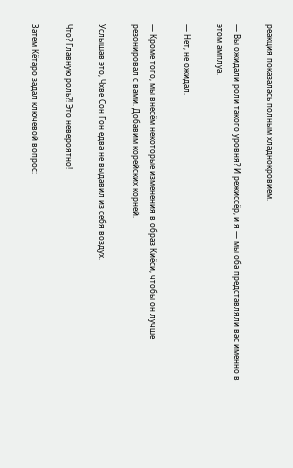реакция показалась полным хладнокровием.

— Вы ожидали роли такого уровня? И режиссёр, и я — мы оба представляли вас именно в этом амплуа.

— Нет, не ожидал.

— Кроме того, мы внесём некоторые изменения в образ Киёси, чтобы он лучше резонировал с вами. Добавим корейских корней.

Услышав это, Чхве Сон Гон едва не выдавил из себя воздух.

Что? Главную роль?! Это невероятно!

Затем Кётаро задал ключевой вопрос: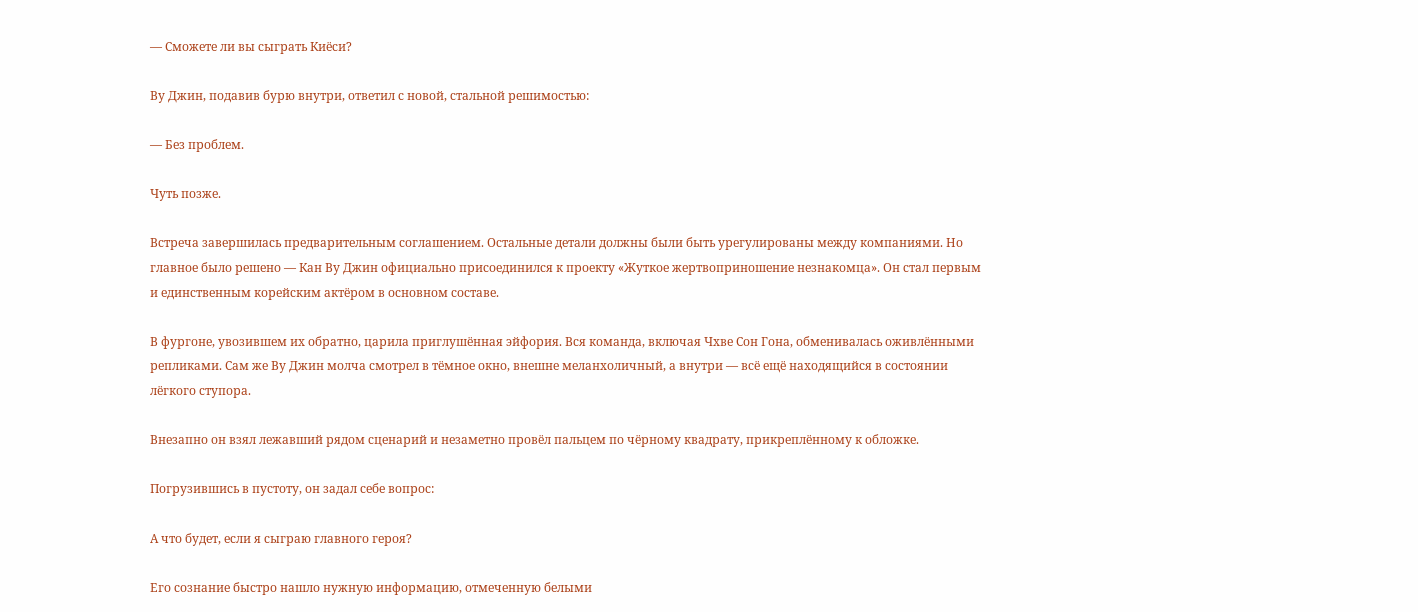— Сможете ли вы сыграть Киёси?

Ву Джин, подавив бурю внутри, ответил с новой, стальной решимостью:

— Без проблем.

Чуть позже.

Встреча завершилась предварительным соглашением. Остальные детали должны были быть урегулированы между компаниями. Но главное было решено — Кан Ву Джин официально присоединился к проекту «Жуткое жертвоприношение незнакомца». Он стал первым и единственным корейским актёром в основном составе.

В фургоне, увозившем их обратно, царила приглушённая эйфория. Вся команда, включая Чхве Сон Гона, обменивалась оживлёнными репликами. Сам же Ву Джин молча смотрел в тёмное окно, внешне меланхоличный, а внутри — всё ещё находящийся в состоянии лёгкого ступора.

Внезапно он взял лежавший рядом сценарий и незаметно провёл пальцем по чёрному квадрату, прикреплённому к обложке.

Погрузившись в пустоту, он задал себе вопрос:

А что будет, если я сыграю главного героя?

Его сознание быстро нашло нужную информацию, отмеченную белыми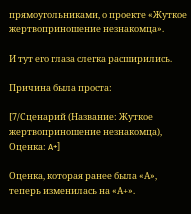прямоугольниками, о проекте «Жуткое жертвоприношение незнакомца».

И тут его глаза слегка расширились.

Причина была проста:

[7/Сценарий (Название: Жуткое жертвоприношение незнакомца), Оценка: A+]

Оценка, которая ранее была «А», теперь изменилась на «А+».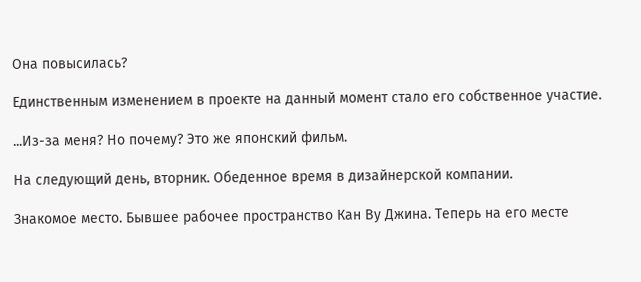Она повысилась?

Единственным изменением в проекте на данный момент стало его собственное участие.

...Из-за меня? Но почему? Это же японский фильм.

На следующий день, вторник. Обеденное время в дизайнерской компании.

Знакомое место. Бывшее рабочее пространство Кан Ву Джина. Теперь на его месте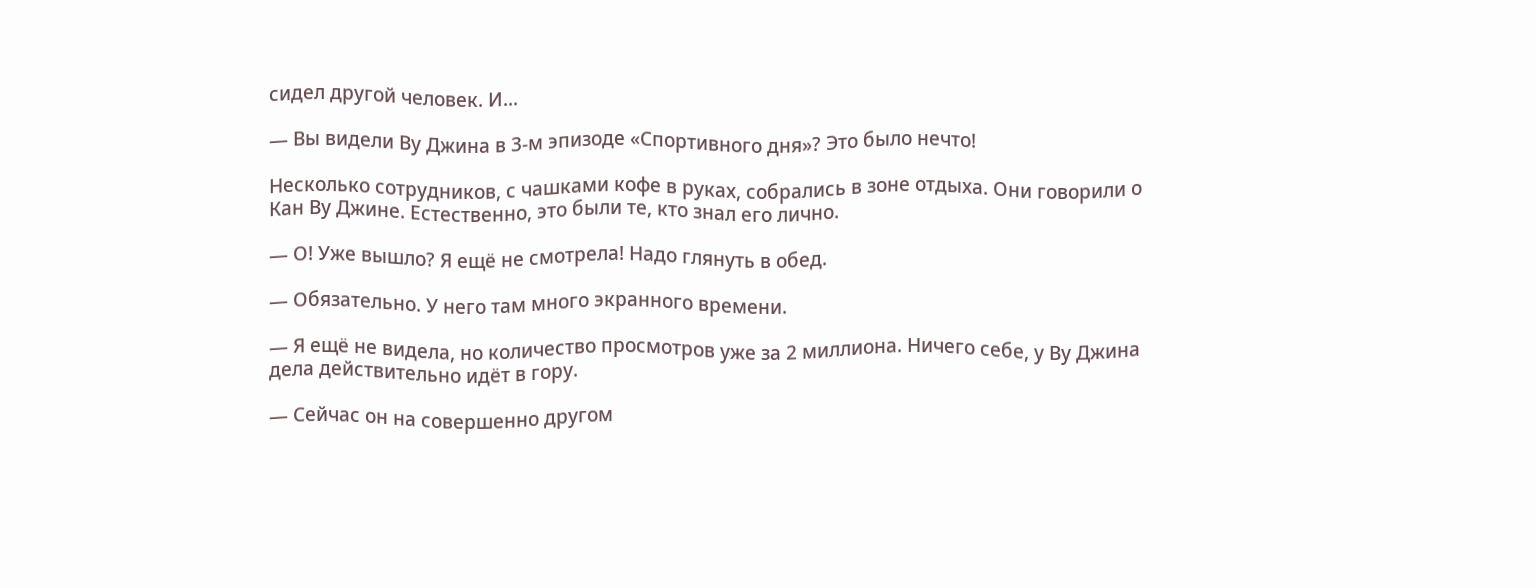сидел другой человек. И...

— Вы видели Ву Джина в 3-м эпизоде «Спортивного дня»? Это было нечто!

Несколько сотрудников, с чашками кофе в руках, собрались в зоне отдыха. Они говорили о Кан Ву Джине. Естественно, это были те, кто знал его лично.

— О! Уже вышло? Я ещё не смотрела! Надо глянуть в обед.

— Обязательно. У него там много экранного времени.

— Я ещё не видела, но количество просмотров уже за 2 миллиона. Ничего себе, у Ву Джина дела действительно идёт в гору.

— Сейчас он на совершенно другом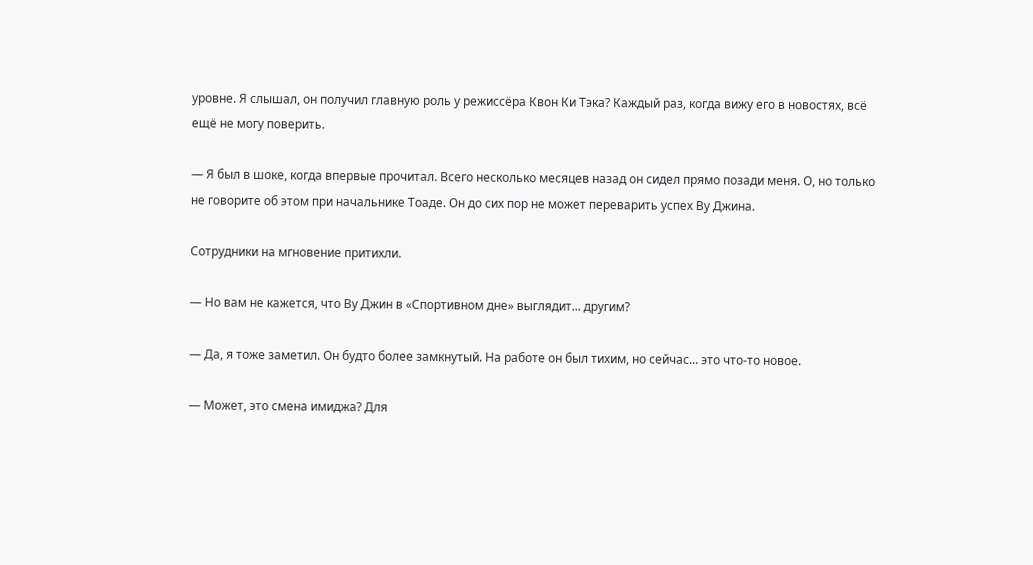уровне. Я слышал, он получил главную роль у режиссёра Квон Ки Тэка? Каждый раз, когда вижу его в новостях, всё ещё не могу поверить.

— Я был в шоке, когда впервые прочитал. Всего несколько месяцев назад он сидел прямо позади меня. О, но только не говорите об этом при начальнике Тоаде. Он до сих пор не может переварить успех Ву Джина.

Сотрудники на мгновение притихли.

— Но вам не кажется, что Ву Джин в «Спортивном дне» выглядит... другим?

— Да, я тоже заметил. Он будто более замкнутый. На работе он был тихим, но сейчас... это что-то новое.

— Может, это смена имиджа? Для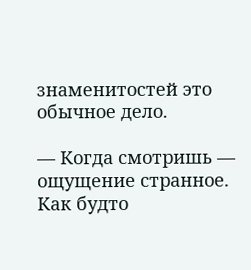знаменитостей это обычное дело.

— Когда смотришь — ощущение странное. Как будто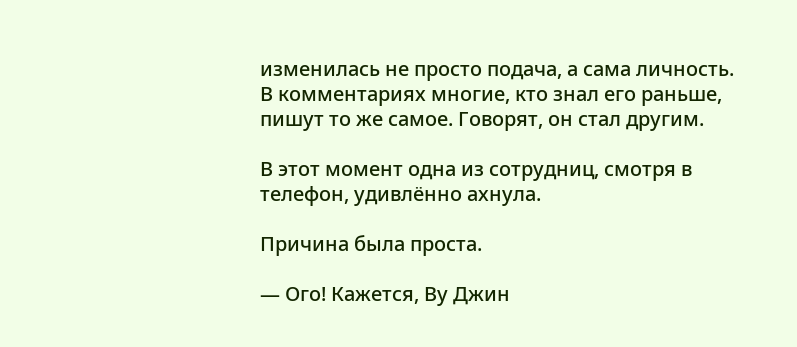изменилась не просто подача, а сама личность. В комментариях многие, кто знал его раньше, пишут то же самое. Говорят, он стал другим.

В этот момент одна из сотрудниц, смотря в телефон, удивлённо ахнула.

Причина была проста.

— Ого! Кажется, Ву Джин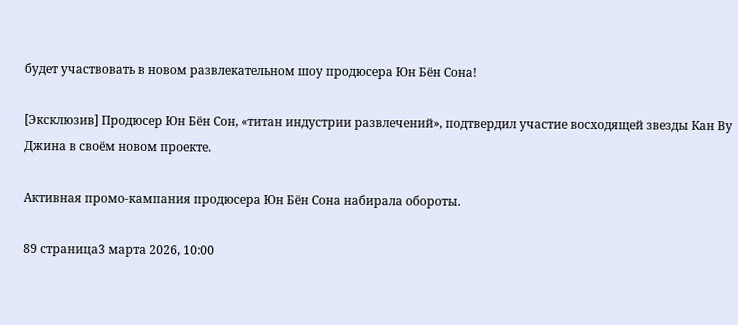будет участвовать в новом развлекательном шоу продюсера Юн Бён Сона!

[Эксклюзив] Продюсер Юн Бён Сон, «титан индустрии развлечений», подтвердил участие восходящей звезды Кан Ву Джина в своём новом проекте.

Активная промо-кампания продюсера Юн Бён Сона набирала обороты.

89 страница3 марта 2026, 10:00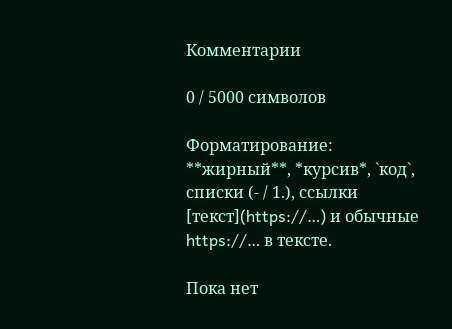Комментарии

0 / 5000 символов

Форматирование: **жирный**, *курсив*, `код`, списки (- / 1.), ссылки [текст](https://…) и обычные https://… в тексте.

Пока нет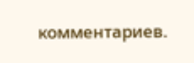комментариев.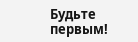Будьте первым!